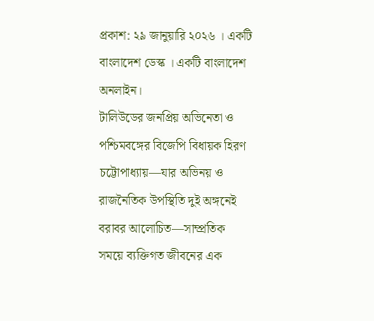প্রকাশ: ২৯ জানুয়ারি ২০২৬ । একটি বাংলাদেশ ডেস্ক । একটি বাংলাদেশ অনলাইন।
টালিউডের জনপ্রিয় অভিনেতা ও পশ্চিমবঙ্গের বিজেপি বিধায়ক হিরণ চট্টোপাধ্যায়—যার অভিনয় ও রাজনৈতিক উপস্থিতি দুই অঙ্গনেই বরাবর আলোচিত—সাম্প্রতিক সময়ে ব্যক্তিগত জীবনের এক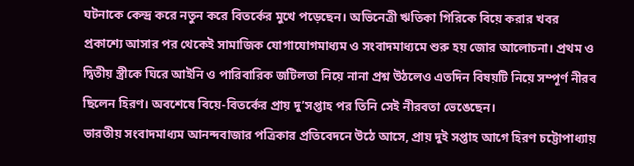ঘটনাকে কেন্দ্র করে নতুন করে বিতর্কের মুখে পড়েছেন। অভিনেত্রী ঋতিকা গিরিকে বিয়ে করার খবর প্রকাশ্যে আসার পর থেকেই সামাজিক যোগাযোগমাধ্যম ও সংবাদমাধ্যমে শুরু হয় জোর আলোচনা। প্রথম ও দ্বিতীয় স্ত্রীকে ঘিরে আইনি ও পারিবারিক জটিলতা নিয়ে নানা প্রশ্ন উঠলেও এতদিন বিষয়টি নিয়ে সম্পূর্ণ নীরব ছিলেন হিরণ। অবশেষে বিয়ে-বিতর্কের প্রায় দু’সপ্তাহ পর তিনি সেই নীরবতা ভেঙেছেন।
ভারতীয় সংবাদমাধ্যম আনন্দবাজার পত্রিকার প্রতিবেদনে উঠে আসে, প্রায় দুই সপ্তাহ আগে হিরণ চট্টোপাধ্যায়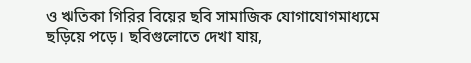ও ঋতিকা গিরির বিয়ের ছবি সামাজিক যোগাযোগমাধ্যমে ছড়িয়ে পড়ে। ছবিগুলোতে দেখা যায়,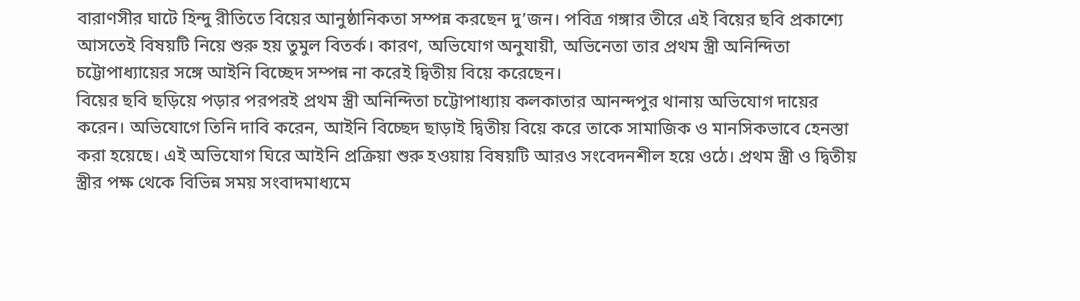বারাণসীর ঘাটে হিন্দু রীতিতে বিয়ের আনুষ্ঠানিকতা সম্পন্ন করছেন দু’জন। পবিত্র গঙ্গার তীরে এই বিয়ের ছবি প্রকাশ্যে আসতেই বিষয়টি নিয়ে শুরু হয় তুমুল বিতর্ক। কারণ, অভিযোগ অনুযায়ী, অভিনেতা তার প্রথম স্ত্রী অনিন্দিতা চট্টোপাধ্যায়ের সঙ্গে আইনি বিচ্ছেদ সম্পন্ন না করেই দ্বিতীয় বিয়ে করেছেন।
বিয়ের ছবি ছড়িয়ে পড়ার পরপরই প্রথম স্ত্রী অনিন্দিতা চট্টোপাধ্যায় কলকাতার আনন্দপুর থানায় অভিযোগ দায়ের করেন। অভিযোগে তিনি দাবি করেন, আইনি বিচ্ছেদ ছাড়াই দ্বিতীয় বিয়ে করে তাকে সামাজিক ও মানসিকভাবে হেনস্তা করা হয়েছে। এই অভিযোগ ঘিরে আইনি প্রক্রিয়া শুরু হওয়ায় বিষয়টি আরও সংবেদনশীল হয়ে ওঠে। প্রথম স্ত্রী ও দ্বিতীয় স্ত্রীর পক্ষ থেকে বিভিন্ন সময় সংবাদমাধ্যমে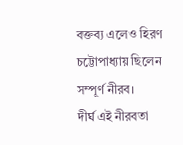বক্তব্য এলেও হিরণ চট্টোপাধ্যায় ছিলেন সম্পূর্ণ নীরব।
দীর্ঘ এই নীরবতা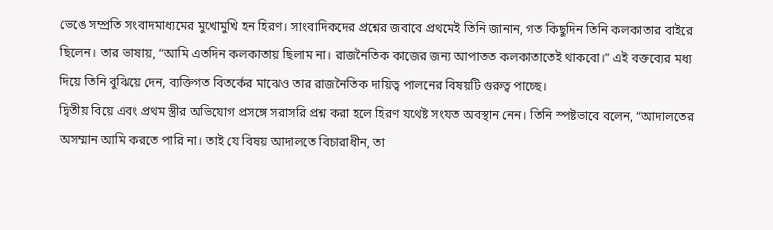ভেঙে সম্প্রতি সংবাদমাধ্যমের মুখোমুখি হন হিরণ। সাংবাদিকদের প্রশ্নের জবাবে প্রথমেই তিনি জানান, গত কিছুদিন তিনি কলকাতার বাইরে ছিলেন। তার ভাষায়, “আমি এতদিন কলকাতায় ছিলাম না। রাজনৈতিক কাজের জন্য আপাতত কলকাতাতেই থাকবো।” এই বক্তব্যের মধ্য দিয়ে তিনি বুঝিয়ে দেন, ব্যক্তিগত বিতর্কের মাঝেও তার রাজনৈতিক দায়িত্ব পালনের বিষয়টি গুরুত্ব পাচ্ছে।
দ্বিতীয় বিয়ে এবং প্রথম স্ত্রীর অভিযোগ প্রসঙ্গে সরাসরি প্রশ্ন করা হলে হিরণ যথেষ্ট সংযত অবস্থান নেন। তিনি স্পষ্টভাবে বলেন, “আদালতের অসম্মান আমি করতে পারি না। তাই যে বিষয় আদালতে বিচারাধীন, তা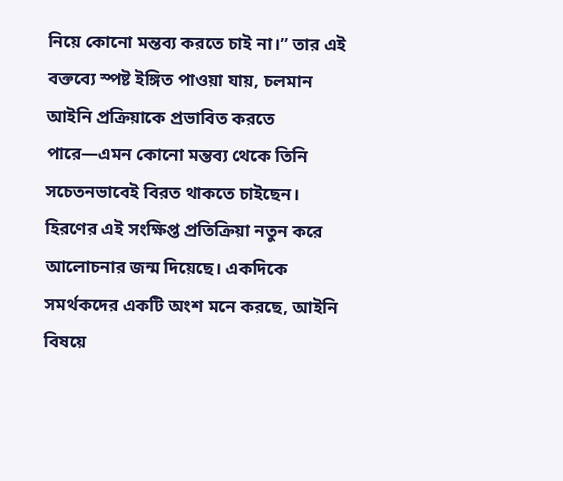নিয়ে কোনো মন্তব্য করতে চাই না।” তার এই বক্তব্যে স্পষ্ট ইঙ্গিত পাওয়া যায়, চলমান আইনি প্রক্রিয়াকে প্রভাবিত করতে পারে—এমন কোনো মন্তব্য থেকে তিনি সচেতনভাবেই বিরত থাকতে চাইছেন।
হিরণের এই সংক্ষিপ্ত প্রতিক্রিয়া নতুন করে আলোচনার জন্ম দিয়েছে। একদিকে সমর্থকদের একটি অংশ মনে করছে, আইনি বিষয়ে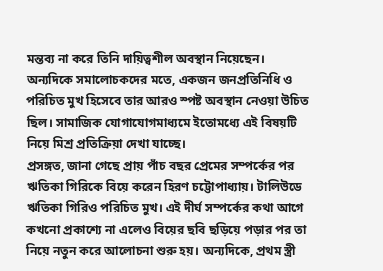মন্তব্য না করে তিনি দায়িত্বশীল অবস্থান নিয়েছেন। অন্যদিকে সমালোচকদের মতে, একজন জনপ্রতিনিধি ও পরিচিত মুখ হিসেবে তার আরও স্পষ্ট অবস্থান নেওয়া উচিত ছিল। সামাজিক যোগাযোগমাধ্যমে ইতোমধ্যে এই বিষয়টি নিয়ে মিশ্র প্রতিক্রিয়া দেখা যাচ্ছে।
প্রসঙ্গত, জানা গেছে প্রায় পাঁচ বছর প্রেমের সম্পর্কের পর ঋতিকা গিরিকে বিয়ে করেন হিরণ চট্টোপাধ্যায়। টালিউডে ঋতিকা গিরিও পরিচিত মুখ। এই দীর্ঘ সম্পর্কের কথা আগে কখনো প্রকাশ্যে না এলেও বিয়ের ছবি ছড়িয়ে পড়ার পর তা নিয়ে নতুন করে আলোচনা শুরু হয়। অন্যদিকে, প্রথম স্ত্রী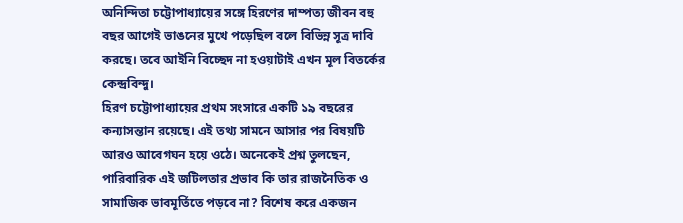অনিন্দিতা চট্টোপাধ্যায়ের সঙ্গে হিরণের দাম্পত্য জীবন বহু বছর আগেই ভাঙনের মুখে পড়েছিল বলে বিভিন্ন সূত্র দাবি করছে। তবে আইনি বিচ্ছেদ না হওয়াটাই এখন মূল বিতর্কের কেন্দ্রবিন্দু।
হিরণ চট্টোপাধ্যায়ের প্রথম সংসারে একটি ১৯ বছরের কন্যাসন্তান রয়েছে। এই তথ্য সামনে আসার পর বিষয়টি আরও আবেগঘন হয়ে ওঠে। অনেকেই প্রশ্ন তুলছেন, পারিবারিক এই জটিলতার প্রভাব কি তার রাজনৈতিক ও সামাজিক ভাবমূর্তিতে পড়বে না? বিশেষ করে একজন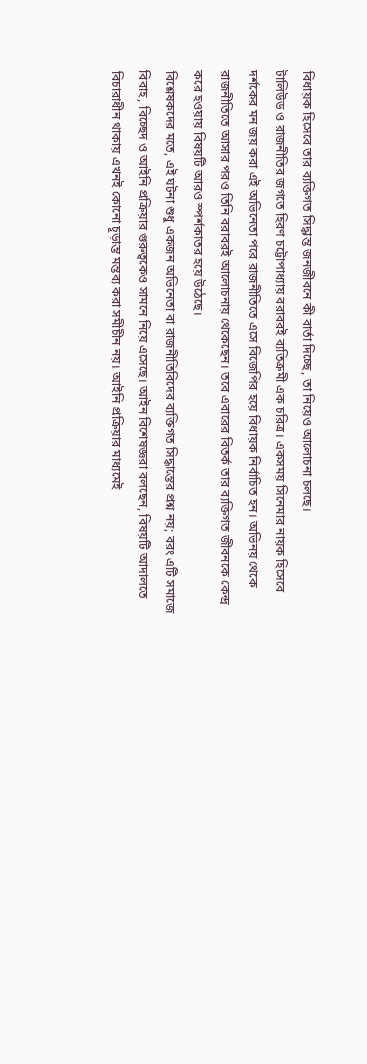বিধায়ক হিসেবে তার ব্যক্তিগত সিদ্ধান্ত জনজীবনে কী বার্তা দিচ্ছে, তা নিয়েও আলোচনা চলছে।
টালিউড ও রাজনীতির জগতে হিরণ চট্টোপাধ্যায় বরাবরই ব্যতিক্রমী এক চরিত্র। একসময় সিনেমার নায়ক হিসেবে দর্শকের মন জয় করা এই অভিনেতা পরে রাজনীতিতে এসে বিজেপির হয়ে বিধায়ক নির্বাচিত হন। অভিনয় থেকে রাজনীতিতে আসার পরও তিনি বরাবরই আলোচনায় থেকেছেন। তবে এবারের বিতর্ক তার ব্যক্তিগত জীবনকে কেন্দ্র করে হওয়ায় বিষয়টি আরও স্পর্শকাতর হয়ে উঠেছে।
বিশ্লেষকদের মতে, এই ঘটনা শুধু একজন অভিনেতা বা রাজনীতিবিদের ব্যক্তিগত সিদ্ধান্তের প্রশ্ন নয়; বরং এটি সমাজে বিবাহ, বিচ্ছেদ ও আইনি প্রক্রিয়ার গুরুত্বকেও সামনে নিয়ে এসেছে। আইন বিশেষজ্ঞরা বলছেন, বিষয়টি আদালতে বিচারাধীন থাকায় এখনই কোনো চূড়ান্ত মন্তব্য করা সমীচীন নয়। আইনি প্রক্রিয়ার মাধ্যমেই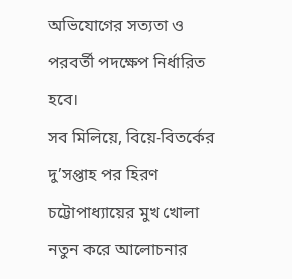অভিযোগের সত্যতা ও পরবর্তী পদক্ষেপ নির্ধারিত হবে।
সব মিলিয়ে, বিয়ে-বিতর্কের দু’সপ্তাহ পর হিরণ চট্টোপাধ্যায়ের মুখ খোলা নতুন করে আলোচনার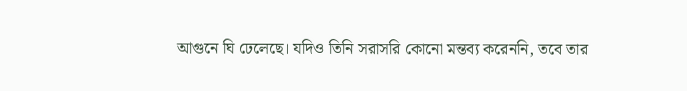আগুনে ঘি ঢেলেছে। যদিও তিনি সরাসরি কোনো মন্তব্য করেননি, তবে তার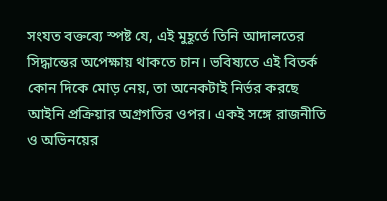সংযত বক্তব্যে স্পষ্ট যে, এই মুহূর্তে তিনি আদালতের সিদ্ধান্তের অপেক্ষায় থাকতে চান। ভবিষ্যতে এই বিতর্ক কোন দিকে মোড় নেয়, তা অনেকটাই নির্ভর করছে আইনি প্রক্রিয়ার অগ্রগতির ওপর। একই সঙ্গে রাজনীতি ও অভিনয়ের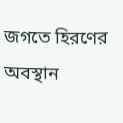জগতে হিরণের অবস্থান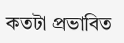কতটা প্রভাবিত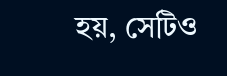হয়, সেটিও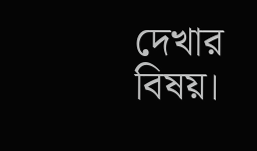দেখার বিষয়।